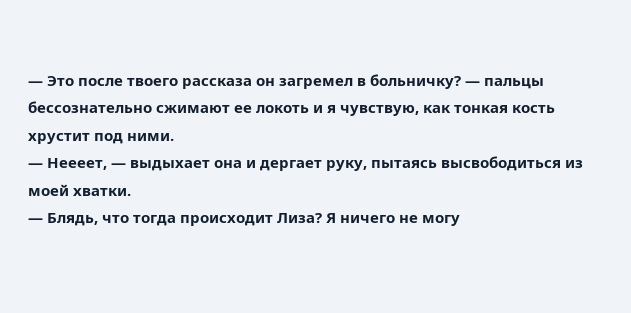— Это после твоего рассказа он загремел в больничку? — пальцы бессознательно сжимают ее локоть и я чувствую, как тонкая кость хрустит под ними.
— Неееет, — выдыхает она и дергает руку, пытаясь высвободиться из моей хватки.
— Блядь, что тогда происходит Лиза? Я ничего не могу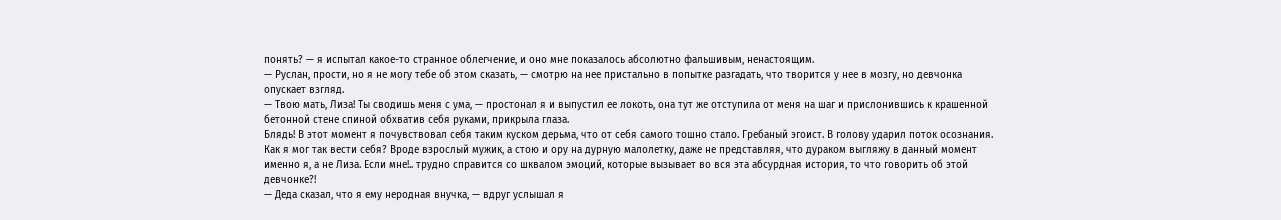понять? — я испытал какое-то странное облегчение, и оно мне показалось абсолютно фальшивым, ненастоящим.
— Руслан, прости, но я не могу тебе об этом сказать, — смотрю на нее пристально в попытке разгадать, что творится у нее в мозгу, но девчонка опускает взгляд.
— Твою мать, Лиза! Ты сводишь меня с ума, — простонал я и выпустил ее локоть, она тут же отступила от меня на шаг и прислонившись к крашенной бетонной стене спиной обхватив себя руками, прикрыла глаза.
Блядь! В этот момент я почувствовал себя таким куском дерьма, что от себя самого тошно стало. Гребаный эгоист. В голову ударил поток осознания. Как я мог так вести себя? Вроде взрослый мужик, а стою и ору на дурную малолетку, даже не представляя, что дураком выгляжу в данный момент именно я, а не Лиза. Если мне!.. трудно справится со шквалом эмоций, которые вызывает во вся эта абсурдная история, то что говорить об этой девчонке?!
— Деда сказал, что я ему неродная внучка, — вдруг услышал я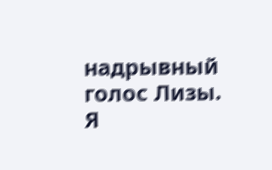надрывный голос Лизы.
Я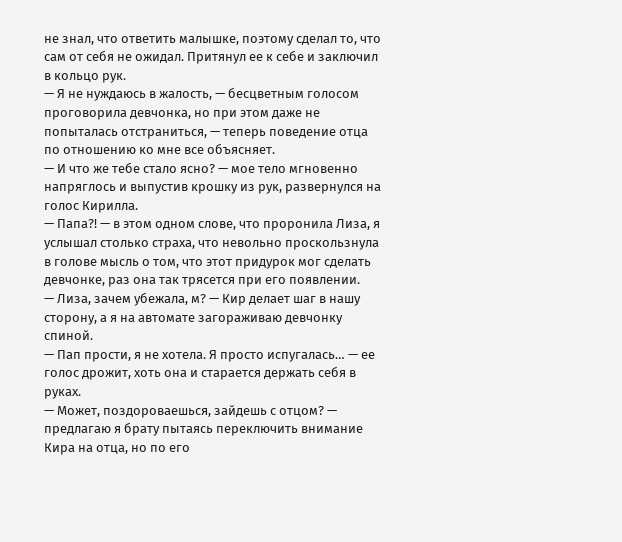не знал, что ответить малышке, поэтому сделал то, что сам от себя не ожидал. Притянул ее к себе и заключил в кольцо рук.
— Я не нуждаюсь в жалость, — бесцветным голосом проговорила девчонка, но при этом даже не попыталась отстраниться, — теперь поведение отца по отношению ко мне все объясняет.
— И что же тебе стало ясно? — мое тело мгновенно напряглось и выпустив крошку из рук, развернулся на голос Кирилла.
— Папа?! — в этом одном слове, что проронила Лиза, я услышал столько страха, что невольно проскользнула в голове мысль о том, что этот придурок мог сделать девчонке, раз она так трясется при его появлении.
— Лиза, зачем убежала, м? — Кир делает шаг в нашу сторону, а я на автомате загораживаю девчонку спиной.
— Пап прости, я не хотела. Я просто испугалась… — ее голос дрожит, хоть она и старается держать себя в руках.
— Может, поздороваешься, зайдешь с отцом? — предлагаю я брату пытаясь переключить внимание Кира на отца, но по его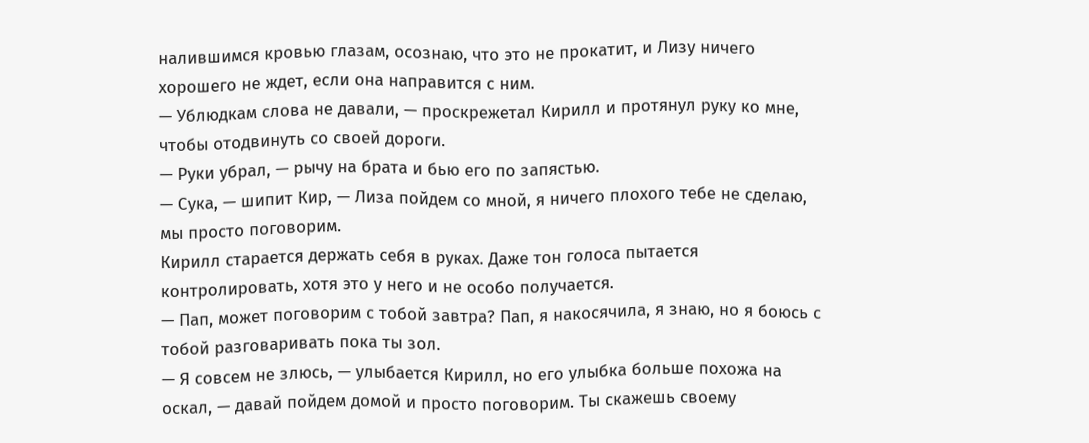налившимся кровью глазам, осознаю, что это не прокатит, и Лизу ничего хорошего не ждет, если она направится с ним.
— Ублюдкам слова не давали, — проскрежетал Кирилл и протянул руку ко мне, чтобы отодвинуть со своей дороги.
— Руки убрал, — рычу на брата и бью его по запястью.
— Сука, — шипит Кир, — Лиза пойдем со мной, я ничего плохого тебе не сделаю, мы просто поговорим.
Кирилл старается держать себя в руках. Даже тон голоса пытается контролировать, хотя это у него и не особо получается.
— Пап, может поговорим с тобой завтра? Пап, я накосячила, я знаю, но я боюсь с тобой разговаривать пока ты зол.
— Я совсем не злюсь, — улыбается Кирилл, но его улыбка больше похожа на оскал, — давай пойдем домой и просто поговорим. Ты скажешь своему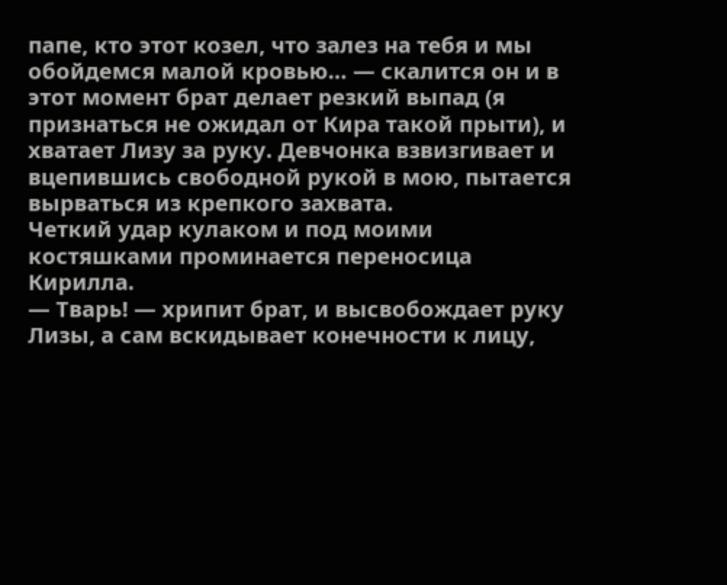папе, кто этот козел, что залез на тебя и мы обойдемся малой кровью… — скалится он и в этот момент брат делает резкий выпад (я признаться не ожидал от Кира такой прыти), и хватает Лизу за руку. Девчонка взвизгивает и вцепившись свободной рукой в мою, пытается вырваться из крепкого захвата.
Четкий удар кулаком и под моими костяшками проминается переносица Кирилла.
— Тварь! — хрипит брат, и высвобождает руку Лизы, а сам вскидывает конечности к лицу,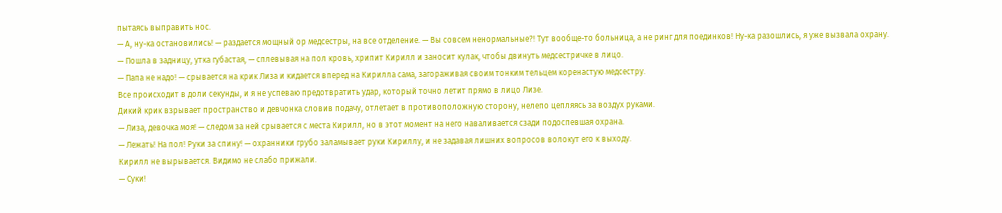пытаясь выправить нос.
— А, ну-ка остановились! — раздается мощный ор медсестры, на все отделение. — Вы совсем ненормальные?! Тут вообще-то больница, а не ринг для поединков! Ну-ка разошлись, я уже вызвала охрану.
— Пошла в задницу, утка губастая, — сплевывая на пол кровь, хрипит Кирилл и заносит кулак, чтобы двинуть медсестричке в лицо.
— Папа не надо! — срывается на крик Лиза и кидается вперед на Кирилла сама, загораживая своим тонким тельцем коренастую медсестру.
Все происходит в доли секунды, и я не успеваю предотвратить удар, который точно летит прямо в лицо Лизе.
Дикий крик взрывает пространство и девчонка словив подачу, отлетает в противоположную сторону, нелепо цепляясь за воздух руками.
— Лиза, девочка моя! — следом за ней срывается с места Кирилл, но в этот момент на него наваливается сзади подоспевшая охрана.
— Лежать! На пол! Руки за спину! — охранники грубо заламывает руки Кириллу, и не задавая лишних вопросов волокут его к выходу.
Кирилл не вырывается. Видимо не слабо прижали.
— Суки!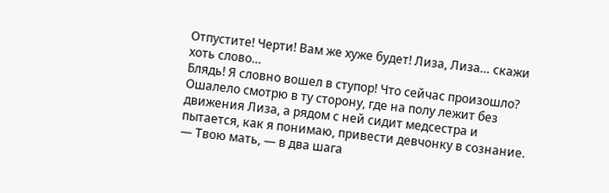Отпустите! Черти! Вам же хуже будет! Лиза, Лиза… скажи хоть слово…
Блядь! Я словно вошел в ступор! Что сейчас произошло?
Ошалело смотрю в ту сторону, где на полу лежит без движения Лиза, а рядом с ней сидит медсестра и пытается, как я понимаю, привести девчонку в сознание.
— Твою мать, — в два шага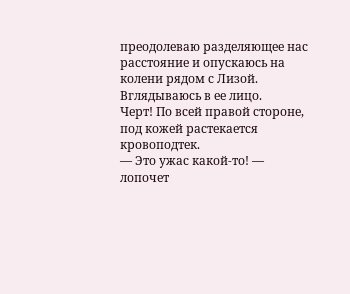преодолеваю разделяющее нас расстояние и опускаюсь на колени рядом с Лизой.
Вглядываюсь в ее лицо.
Черт! По всей правой стороне, под кожей растекается кровоподтек.
— Это ужас какой-то! — лопочет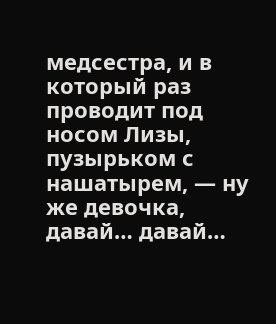медсестра, и в который раз проводит под носом Лизы, пузырьком с нашатырем, — ну же девочка, давай… давай…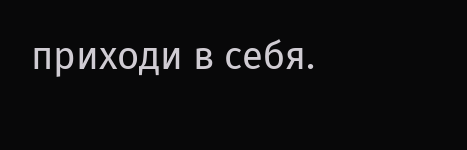приходи в себя.